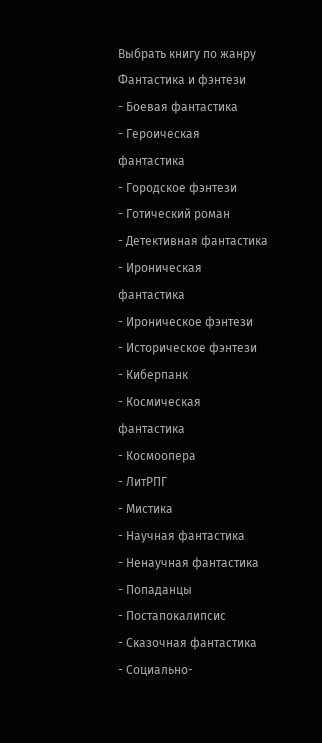Выбрать книгу по жанру
Фантастика и фэнтези
- Боевая фантастика
- Героическая фантастика
- Городское фэнтези
- Готический роман
- Детективная фантастика
- Ироническая фантастика
- Ироническое фэнтези
- Историческое фэнтези
- Киберпанк
- Космическая фантастика
- Космоопера
- ЛитРПГ
- Мистика
- Научная фантастика
- Ненаучная фантастика
- Попаданцы
- Постапокалипсис
- Сказочная фантастика
- Социально-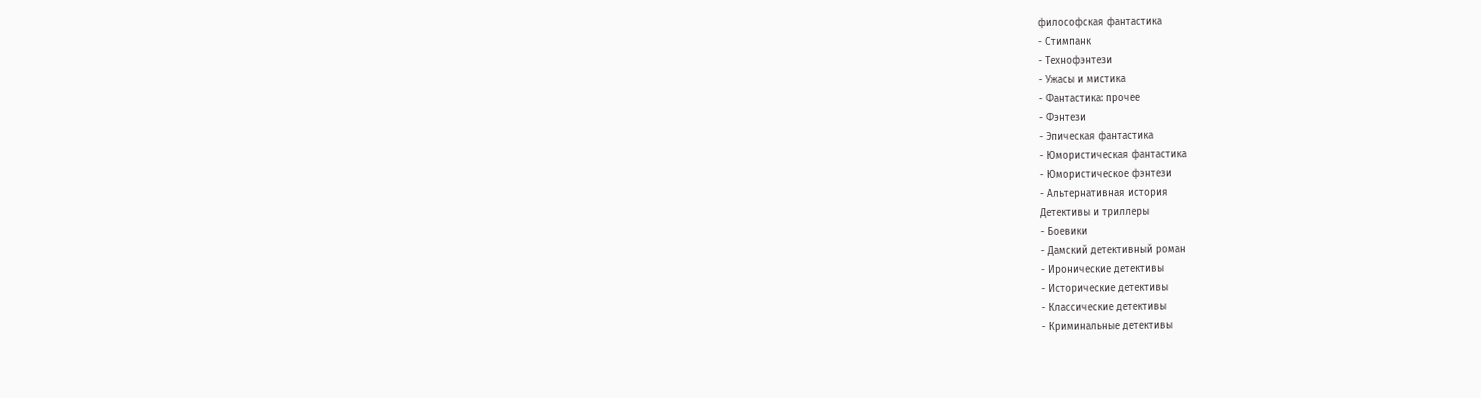философская фантастика
- Стимпанк
- Технофэнтези
- Ужасы и мистика
- Фантастика: прочее
- Фэнтези
- Эпическая фантастика
- Юмористическая фантастика
- Юмористическое фэнтези
- Альтернативная история
Детективы и триллеры
- Боевики
- Дамский детективный роман
- Иронические детективы
- Исторические детективы
- Классические детективы
- Криминальные детективы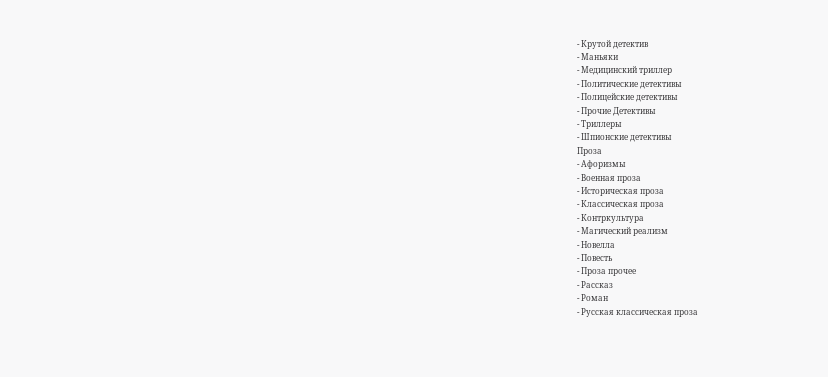- Крутой детектив
- Маньяки
- Медицинский триллер
- Политические детективы
- Полицейские детективы
- Прочие Детективы
- Триллеры
- Шпионские детективы
Проза
- Афоризмы
- Военная проза
- Историческая проза
- Классическая проза
- Контркультура
- Магический реализм
- Новелла
- Повесть
- Проза прочее
- Рассказ
- Роман
- Русская классическая проза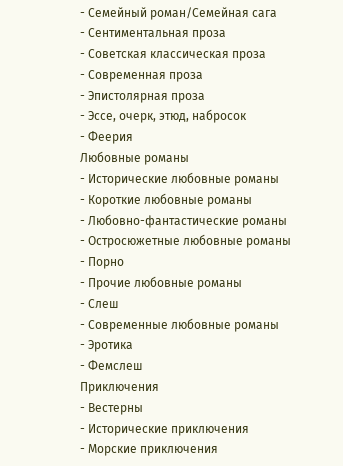- Семейный роман/Семейная сага
- Сентиментальная проза
- Советская классическая проза
- Современная проза
- Эпистолярная проза
- Эссе, очерк, этюд, набросок
- Феерия
Любовные романы
- Исторические любовные романы
- Короткие любовные романы
- Любовно-фантастические романы
- Остросюжетные любовные романы
- Порно
- Прочие любовные романы
- Слеш
- Современные любовные романы
- Эротика
- Фемслеш
Приключения
- Вестерны
- Исторические приключения
- Морские приключения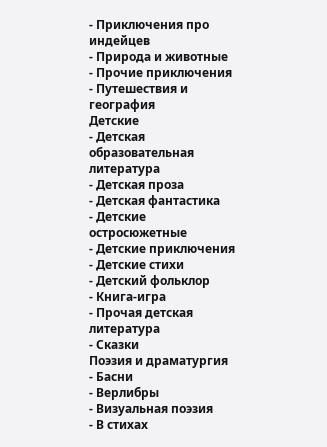- Приключения про индейцев
- Природа и животные
- Прочие приключения
- Путешествия и география
Детские
- Детская образовательная литература
- Детская проза
- Детская фантастика
- Детские остросюжетные
- Детские приключения
- Детские стихи
- Детский фольклор
- Книга-игра
- Прочая детская литература
- Сказки
Поэзия и драматургия
- Басни
- Верлибры
- Визуальная поэзия
- В стихах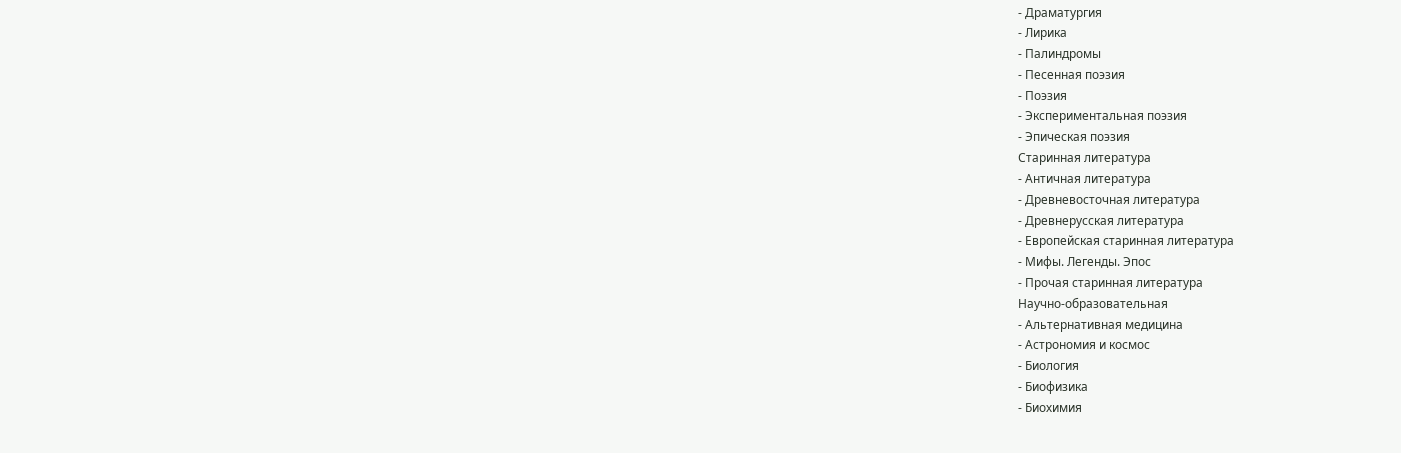- Драматургия
- Лирика
- Палиндромы
- Песенная поэзия
- Поэзия
- Экспериментальная поэзия
- Эпическая поэзия
Старинная литература
- Античная литература
- Древневосточная литература
- Древнерусская литература
- Европейская старинная литература
- Мифы. Легенды. Эпос
- Прочая старинная литература
Научно-образовательная
- Альтернативная медицина
- Астрономия и космос
- Биология
- Биофизика
- Биохимия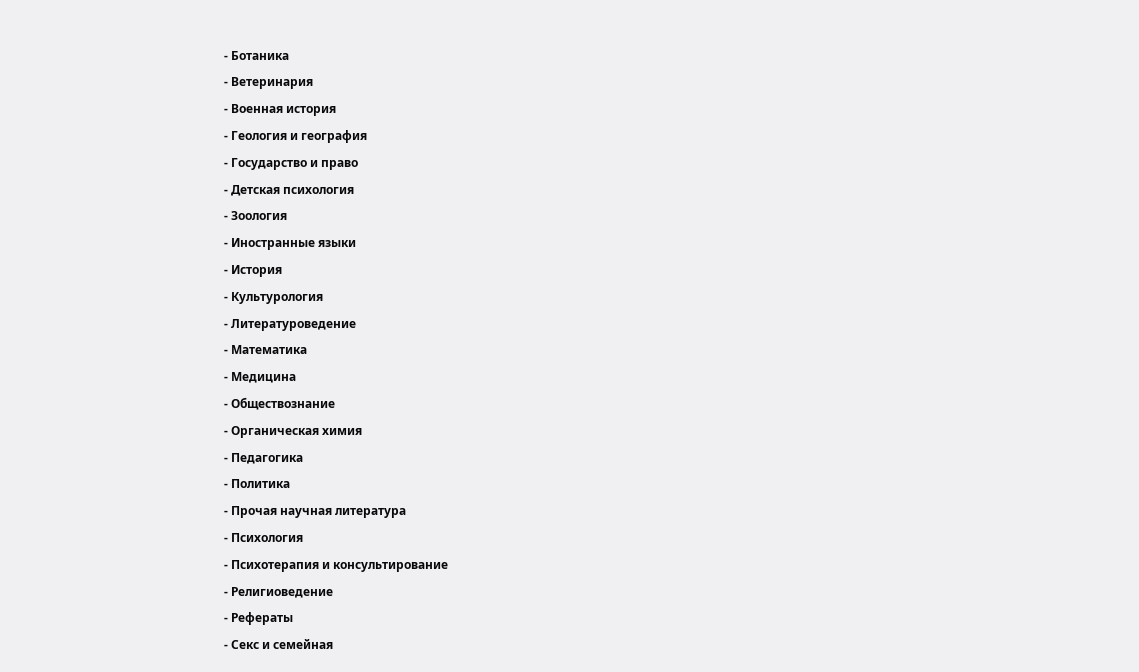- Ботаника
- Ветеринария
- Военная история
- Геология и география
- Государство и право
- Детская психология
- Зоология
- Иностранные языки
- История
- Культурология
- Литературоведение
- Математика
- Медицина
- Обществознание
- Органическая химия
- Педагогика
- Политика
- Прочая научная литература
- Психология
- Психотерапия и консультирование
- Религиоведение
- Рефераты
- Секс и семейная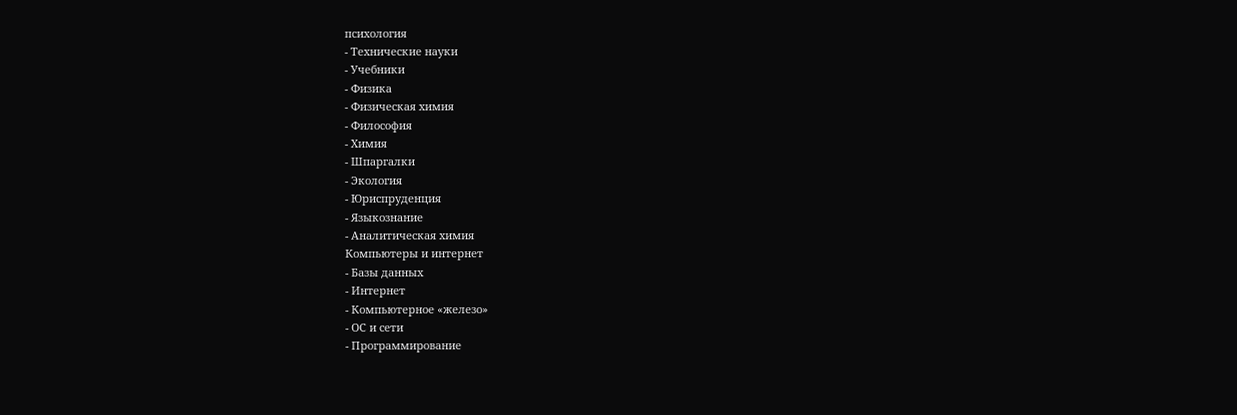психология
- Технические науки
- Учебники
- Физика
- Физическая химия
- Философия
- Химия
- Шпаргалки
- Экология
- Юриспруденция
- Языкознание
- Аналитическая химия
Компьютеры и интернет
- Базы данных
- Интернет
- Компьютерное «железо»
- ОС и сети
- Программирование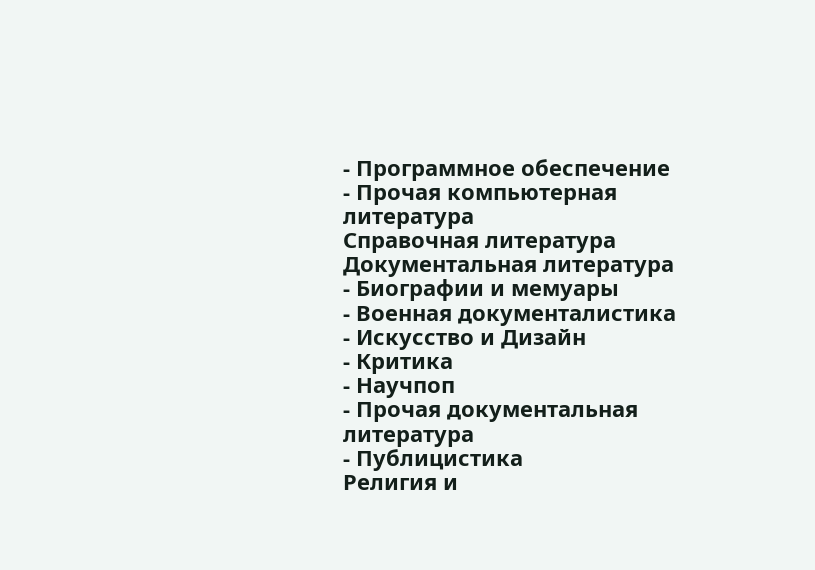- Программное обеспечение
- Прочая компьютерная литература
Справочная литература
Документальная литература
- Биографии и мемуары
- Военная документалистика
- Искусство и Дизайн
- Критика
- Научпоп
- Прочая документальная литература
- Публицистика
Религия и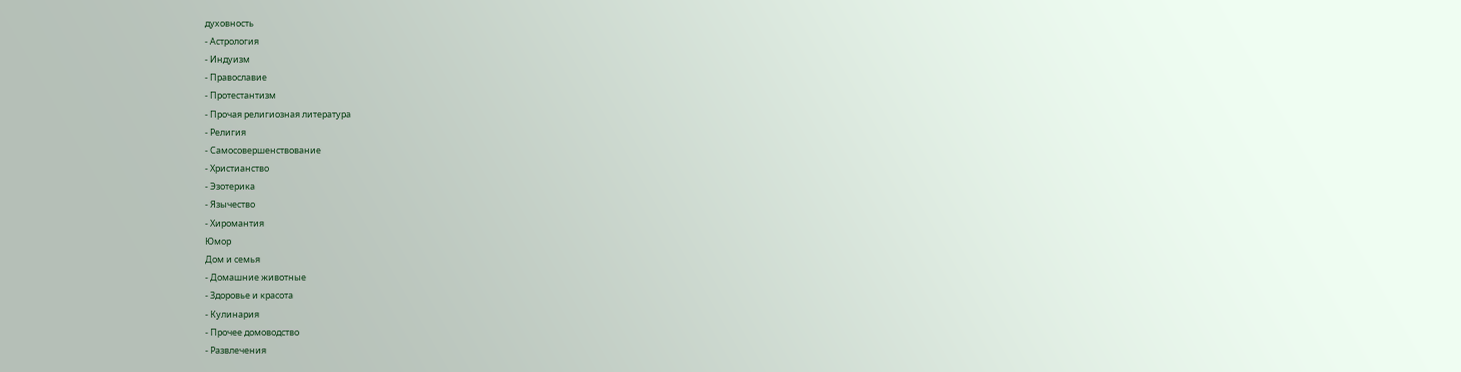духовность
- Астрология
- Индуизм
- Православие
- Протестантизм
- Прочая религиозная литература
- Религия
- Самосовершенствование
- Христианство
- Эзотерика
- Язычество
- Хиромантия
Юмор
Дом и семья
- Домашние животные
- Здоровье и красота
- Кулинария
- Прочее домоводство
- Развлечения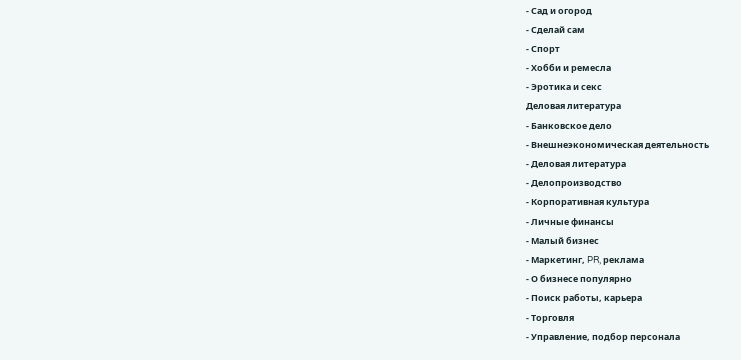- Сад и огород
- Сделай сам
- Спорт
- Хобби и ремесла
- Эротика и секс
Деловая литература
- Банковское дело
- Внешнеэкономическая деятельность
- Деловая литература
- Делопроизводство
- Корпоративная культура
- Личные финансы
- Малый бизнес
- Маркетинг, PR, реклама
- О бизнесе популярно
- Поиск работы, карьера
- Торговля
- Управление, подбор персонала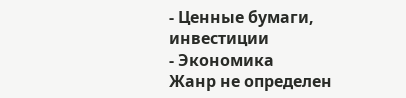- Ценные бумаги, инвестиции
- Экономика
Жанр не определен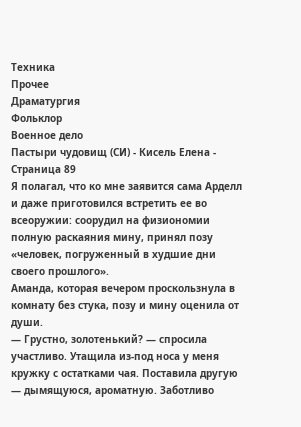Техника
Прочее
Драматургия
Фольклор
Военное дело
Пастыри чудовищ (СИ) - Кисель Елена - Страница 89
Я полагал, что ко мне заявится сама Арделл и даже приготовился встретить ее во всеоружии: соорудил на физиономии полную раскаяния мину, принял позу «человек, погруженный в худшие дни своего прошлого».
Аманда, которая вечером проскользнула в комнату без стука, позу и мину оценила от души.
— Грустно, золотенький? — спросила участливо. Утащила из-под носа у меня кружку с остатками чая. Поставила другую — дымящуюся, ароматную. Заботливо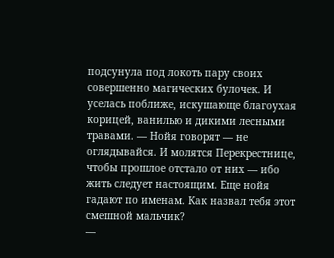подсунула под локоть пару своих совершенно магических булочек. И уселась поближе, искушающе благоухая корицей, ванилью и дикими лесными травами. — Нойя говорят — не оглядывайся. И молятся Перекрестнице, чтобы прошлое отстало от них — ибо жить следует настоящим. Еще нойя гадают по именам. Как назвал тебя этот смешной мальчик?
—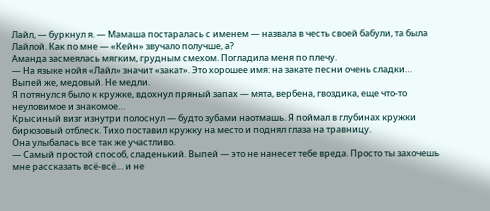Лайл, — буркнул я. — Мамаша постаралась с именем — назвала в честь своей бабули, та была Лайлой. Как по мне — «Кейн» звучало получше, а?
Аманда засмеялась мягким, грудным смехом. Погладила меня по плечу.
— На языке нойя «Лайл» значит «закат». Это хорошее имя: на закате песни очень сладки… Выпей же, медовый. Не медли.
Я потянулся было к кружке, вдохнул пряный запах — мята, вербена, гвоздика, еще что-то неуловимое и знакомое…
Крысиный визг изнутри полоснул — будто зубами наотмашь. Я поймал в глубинах кружки бирюзовый отблеск. Тихо поставил кружку на место и поднял глаза на травницу.
Она улыбалась все так же участливо.
— Самый простой способ, сладенький. Выпей — это не нанесет тебе вреда. Просто ты захочешь мне рассказать всё-всё… и не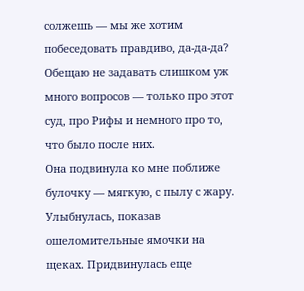солжешь — мы же хотим побеседовать правдиво, да-да-да? Обещаю не задавать слишком уж много вопросов — только про этот суд, про Рифы и немного про то, что было после них.
Она подвинула ко мне поближе булочку — мягкую, с пылу с жару. Улыбнулась, показав ошеломительные ямочки на щеках. Придвинулась еще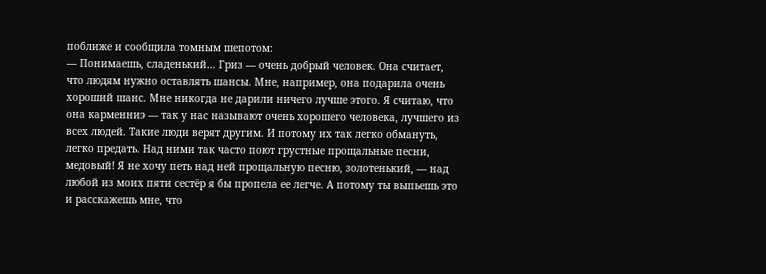поближе и сообщила томным шепотом:
— Понимаешь, сладенький… Гриз — очень добрый человек. Она считает, что людям нужно оставлять шансы. Мне, например, она подарила очень хороший шанс. Мне никогда не дарили ничего лучше этого. Я считаю, что она карменниэ — так у нас называют очень хорошего человека, лучшего из всех людей. Такие люди верят другим. И потому их так легко обмануть, легко предать. Над ними так часто поют грустные прощальные песни, медовый! Я не хочу петь над ней прощальную песню, золотенький, — над любой из моих пяти сестёр я бы пропела ее легче. А потому ты выпьешь это и расскажешь мне, что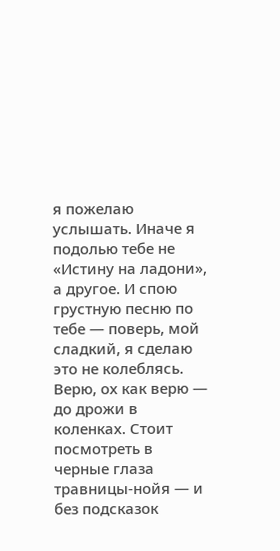я пожелаю услышать. Иначе я подолью тебе не «Истину на ладони», а другое. И спою грустную песню по тебе — поверь, мой сладкий, я сделаю это не колеблясь.
Верю, ох как верю — до дрожи в коленках. Стоит посмотреть в черные глаза травницы-нойя — и без подсказок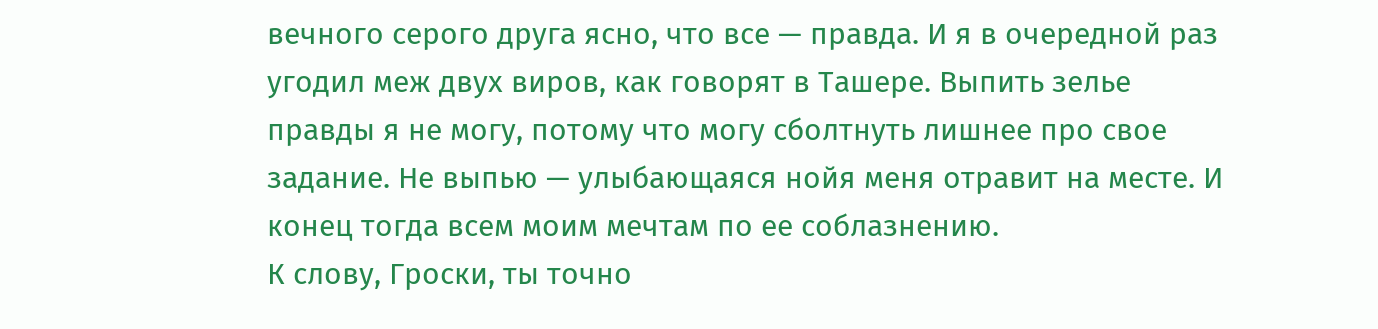вечного серого друга ясно, что все — правда. И я в очередной раз угодил меж двух виров, как говорят в Ташере. Выпить зелье правды я не могу, потому что могу сболтнуть лишнее про свое задание. Не выпью — улыбающаяся нойя меня отравит на месте. И конец тогда всем моим мечтам по ее соблазнению.
К слову, Гроски, ты точно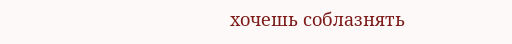хочешь соблазнять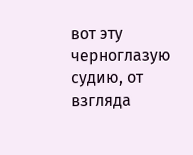вот эту черноглазую судию, от взгляда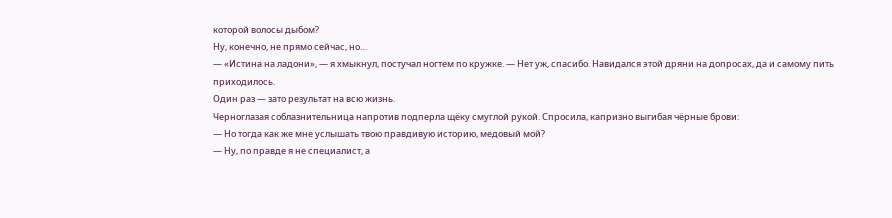которой волосы дыбом?
Ну, конечно, не прямо сейчас, но…
— «Истина на ладони», — я хмыкнул, постучал ногтем по кружке. — Нет уж, спасибо. Навидался этой дряни на допросах, да и самому пить приходилось.
Один раз — зато результат на всю жизнь.
Черноглазая соблазнительница напротив подперла щёку смуглой рукой. Спросила, капризно выгибая чёрные брови:
— Но тогда как же мне услышать твою правдивую историю, медовый мой?
— Ну, по правде я не специалист, а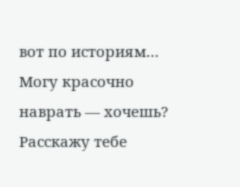вот по историям… Могу красочно наврать — хочешь? Расскажу тебе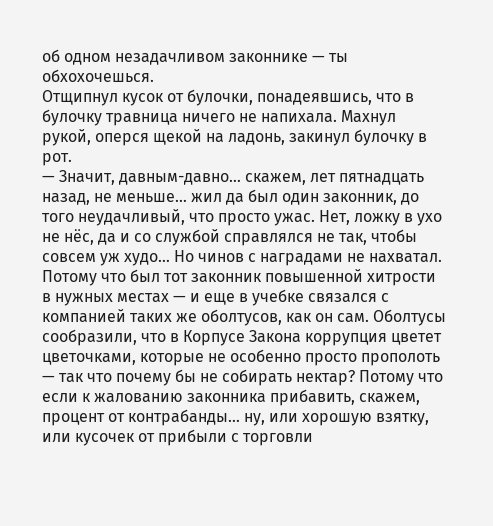об одном незадачливом законнике — ты обхохочешься.
Отщипнул кусок от булочки, понадеявшись, что в булочку травница ничего не напихала. Махнул рукой, оперся щекой на ладонь, закинул булочку в рот.
— Значит, давным-давно… скажем, лет пятнадцать назад, не меньше… жил да был один законник, до того неудачливый, что просто ужас. Нет, ложку в ухо не нёс, да и со службой справлялся не так, чтобы совсем уж худо… Но чинов с наградами не нахватал. Потому что был тот законник повышенной хитрости в нужных местах — и еще в учебке связался с компанией таких же оболтусов, как он сам. Оболтусы сообразили, что в Корпусе Закона коррупция цветет цветочками, которые не особенно просто прополоть — так что почему бы не собирать нектар? Потому что если к жалованию законника прибавить, скажем, процент от контрабанды… ну, или хорошую взятку, или кусочек от прибыли с торговли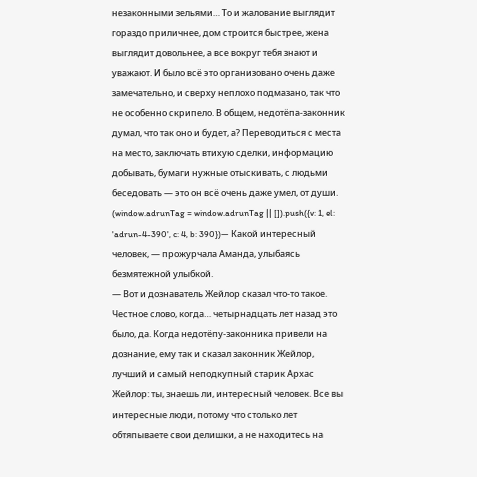незаконными зельями… То и жалование выглядит гораздо приличнее, дом строится быстрее, жена выглядит довольнее, а все вокруг тебя знают и уважают. И было всё это организовано очень даже замечательно, и сверху неплохо подмазано, так что не особенно скрипело. В общем, недотёпа-законник думал, что так оно и будет, а? Переводиться с места на место, заключать втихую сделки, информацию добывать, бумаги нужные отыскивать, с людьми беседовать — это он всё очень даже умел, от души.
(window.adrunTag = window.adrunTag || []).push({v: 1, el: 'adrun-4-390', c: 4, b: 390})— Какой интересный человек, — прожурчала Аманда, улыбаясь безмятежной улыбкой.
— Вот и дознаватель Жейлор сказал что-то такое. Честное слово, когда… четырнадцать лет назад это было, да. Когда недотёпу-законника привели на дознание, ему так и сказал законник Жейлор, лучший и самый неподкупный старик Архас Жейлор: ты, знаешь ли, интересный человек. Все вы интересные люди, потому что столько лет обтяпываете свои делишки, а не находитесь на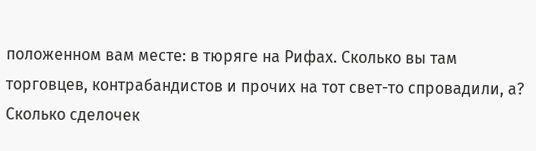положенном вам месте: в тюряге на Рифах. Сколько вы там торговцев, контрабандистов и прочих на тот свет-то спровадили, а? Сколько сделочек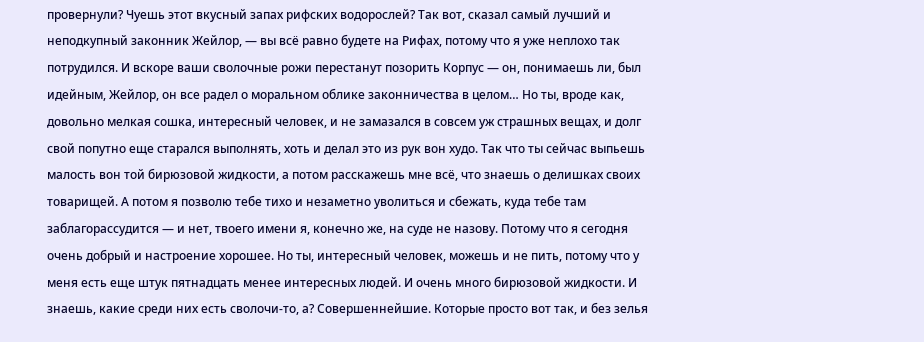провернули? Чуешь этот вкусный запах рифских водорослей? Так вот, сказал самый лучший и неподкупный законник Жейлор, — вы всё равно будете на Рифах, потому что я уже неплохо так потрудился. И вскоре ваши сволочные рожи перестанут позорить Корпус — он, понимаешь ли, был идейным, Жейлор, он все радел о моральном облике законничества в целом… Но ты, вроде как, довольно мелкая сошка, интересный человек, и не замазался в совсем уж страшных вещах, и долг свой попутно еще старался выполнять, хоть и делал это из рук вон худо. Так что ты сейчас выпьешь малость вон той бирюзовой жидкости, а потом расскажешь мне всё, что знаешь о делишках своих товарищей. А потом я позволю тебе тихо и незаметно уволиться и сбежать, куда тебе там заблагорассудится — и нет, твоего имени я, конечно же, на суде не назову. Потому что я сегодня очень добрый и настроение хорошее. Но ты, интересный человек, можешь и не пить, потому что у меня есть еще штук пятнадцать менее интересных людей. И очень много бирюзовой жидкости. И знаешь, какие среди них есть сволочи-то, а? Совершеннейшие. Которые просто вот так, и без зелья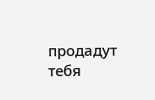продадут тебя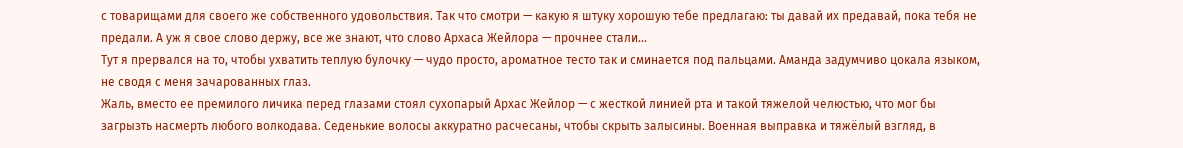с товарищами для своего же собственного удовольствия. Так что смотри — какую я штуку хорошую тебе предлагаю: ты давай их предавай, пока тебя не предали. А уж я свое слово держу, все же знают, что слово Архаса Жейлора — прочнее стали…
Тут я прервался на то, чтобы ухватить теплую булочку — чудо просто, ароматное тесто так и сминается под пальцами. Аманда задумчиво цокала языком, не сводя с меня зачарованных глаз.
Жаль, вместо ее премилого личика перед глазами стоял сухопарый Архас Жейлор — с жесткой линией рта и такой тяжелой челюстью, что мог бы загрызть насмерть любого волкодава. Седенькие волосы аккуратно расчесаны, чтобы скрыть залысины. Военная выправка и тяжёлый взгляд, в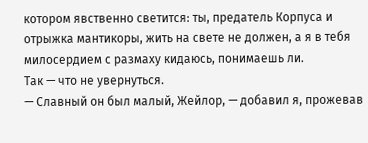котором явственно светится: ты, предатель Корпуса и отрыжка мантикоры, жить на свете не должен, а я в тебя милосердием с размаху кидаюсь, понимаешь ли.
Так — что не увернуться.
— Славный он был малый, Жейлор, — добавил я, прожевав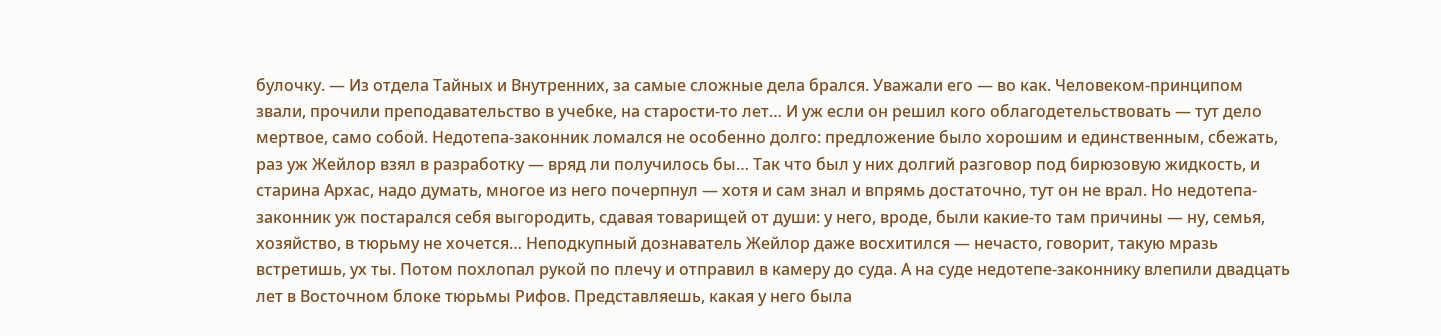булочку. — Из отдела Тайных и Внутренних, за самые сложные дела брался. Уважали его — во как. Человеком-принципом звали, прочили преподавательство в учебке, на старости-то лет… И уж если он решил кого облагодетельствовать — тут дело мертвое, само собой. Недотепа-законник ломался не особенно долго: предложение было хорошим и единственным, сбежать, раз уж Жейлор взял в разработку — вряд ли получилось бы… Так что был у них долгий разговор под бирюзовую жидкость, и старина Архас, надо думать, многое из него почерпнул — хотя и сам знал и впрямь достаточно, тут он не врал. Но недотепа-законник уж постарался себя выгородить, сдавая товарищей от души: у него, вроде, были какие-то там причины — ну, семья, хозяйство, в тюрьму не хочется… Неподкупный дознаватель Жейлор даже восхитился — нечасто, говорит, такую мразь встретишь, ух ты. Потом похлопал рукой по плечу и отправил в камеру до суда. А на суде недотепе-законнику влепили двадцать лет в Восточном блоке тюрьмы Рифов. Представляешь, какая у него была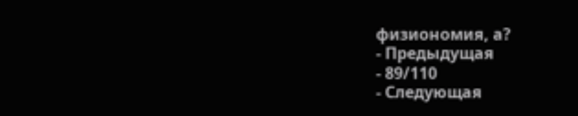физиономия, а?
- Предыдущая
- 89/110
- Следующая